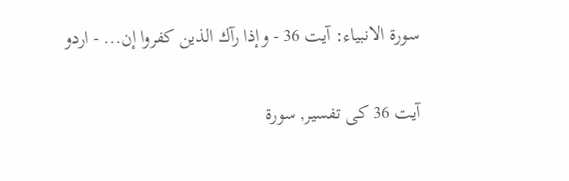سورۃ الانبیاء: آیت 36 - وإذا رآك الذين كفروا إن... - اردو

آیت 36 کی تفسیر, سورۃ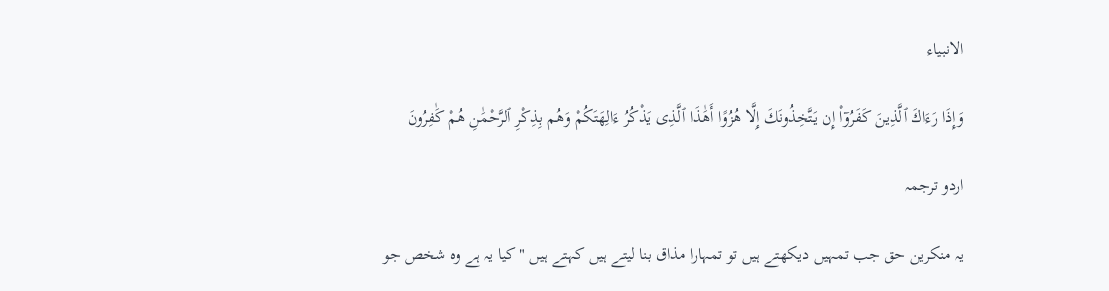الانبیاء

وَإِذَا رَءَاكَ ٱلَّذِينَ كَفَرُوٓا۟ إِن يَتَّخِذُونَكَ إِلَّا هُزُوًا أَهَٰذَا ٱلَّذِى يَذْكُرُ ءَالِهَتَكُمْ وَهُم بِذِكْرِ ٱلرَّحْمَٰنِ هُمْ كَٰفِرُونَ

اردو ترجمہ

یہ منکرین حق جب تمہیں دیکھتے ہیں تو تمہارا مذاق بنا لیتے ہیں کہتے ہیں "کیا یہ ہے وہ شخص جو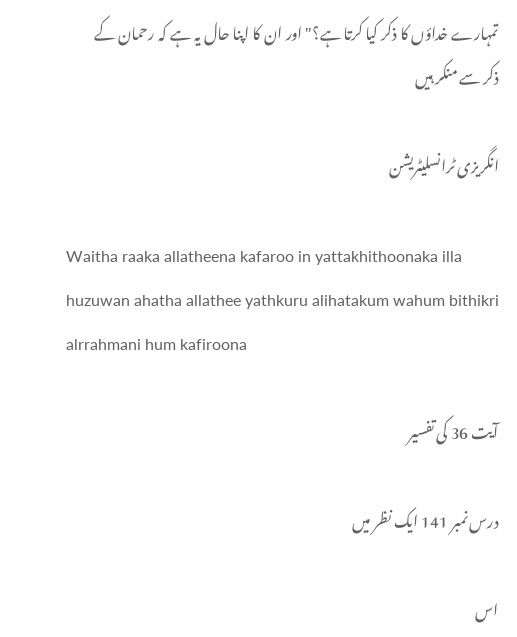تمہارے خداؤں کا ذکر کیا کرتا ہے؟" اور ان کا اپنا حال یہ ہے کہ رحمان کے ذکر سے منکر ہیں

انگریزی ٹرانسلیٹریشن

Waitha raaka allatheena kafaroo in yattakhithoonaka illa huzuwan ahatha allathee yathkuru alihatakum wahum bithikri alrrahmani hum kafiroona

آیت 36 کی تفسیر

درس نمبر 141 ایک نظر میں

اس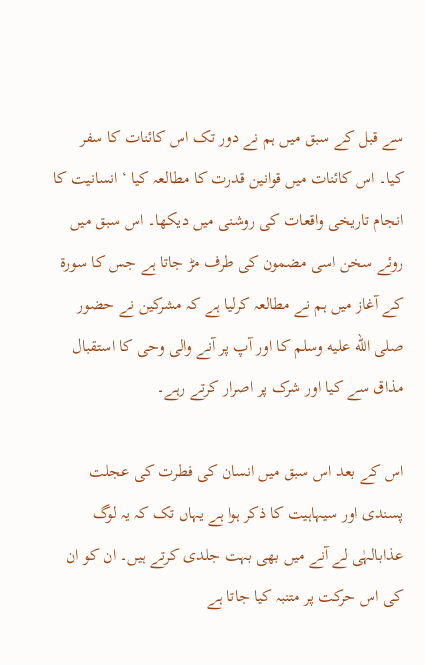سے قبل کے سبق میں ہم نے دور تک اس کائنات کا سفر کیا۔ اس کائنات میں قوانین قدرت کا مطالعہ کیا ‘ انسانیت کا انجام تاریخی واقعات کی روشنی میں دیکھا۔ اس سبق میں روئے سخن اسی مضمون کی طرف مڑ جاتا ہے جس کا سورة کے آغاز میں ہم نے مطالعہ کرلیا ہے کہ مشرکین نے حضور صلى الله عليه وسلم کا اور آپ پر آنے والی وحی کا استقبال مذاق سے کیا اور شرک پر اصرار کرتے رہے۔

اس کے بعد اس سبق میں انسان کی فطرت کی عجلت پسندی اور سیہاہیت کا ذکر ہوا ہے یہاں تک کہ یہ لوگ عذابالہٰی لے آنے میں بھی بہت جلدی کرتے ہیں۔ ان کو ان کی اس حرکت پر متنبہ کیا جاتا ہے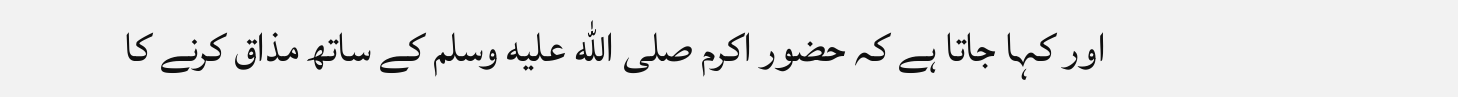اور کہا جاتا ہے کہ حضور اکرم صلى الله عليه وسلم کے ساتھ مذاق کرنے کا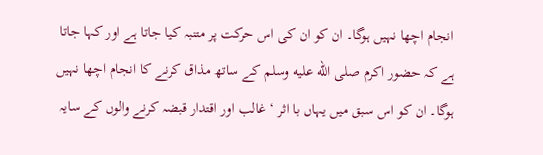انجام اچھا نہیں ہوگا۔ ان کو ان کی اس حرکت پر متنبہ کیا جاتا ہے اور کہا جاتا ہے کہ حضور اکرم صلى الله عليه وسلم کے ساتھ مذاق کرنے کا انجام اچھا نہیں ہوگا۔ ان کو اس سبق میں یہاں با اثر ‘ غالب اور اقتدار قبضہ کرنے والوں کے سایہ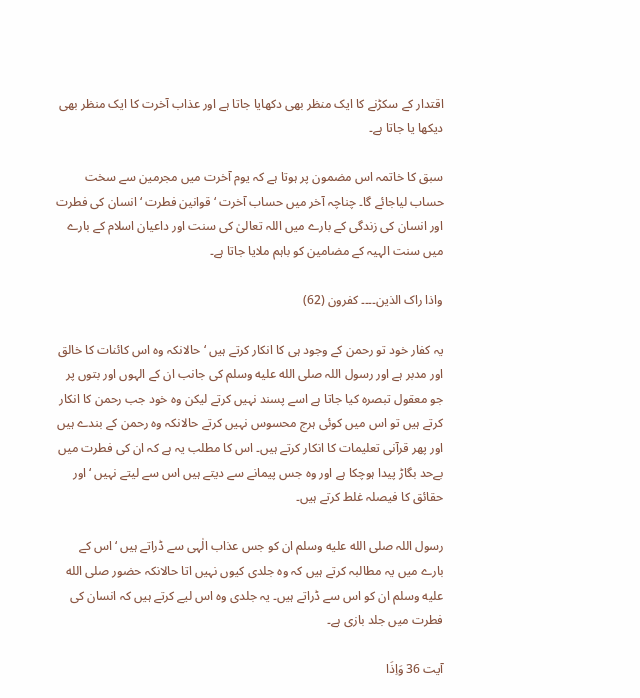اقتدار کے سکڑنے کا ایک منظر بھی دکھایا جاتا ہے اور عذاب آخرت کا ایک منظر بھی دیکھا یا جاتا ہے۔

سبق کا خاتمہ اس مضمون پر ہوتا ہے کہ یوم آخرت میں مجرمین سے سخت حساب لیاجائے گا۔ چناچہ آخر میں حساب آخرت ‘ قوانین فطرت ‘ انسان کی فطرت اور انسان کی زندگی کے بارے میں اللہ تعالیٰ کی سنت اور داعیان اسلام کے بارے میں سنت الہیہ کے مضامین کو باہم ملایا جاتا ہے۔

واذا راک الذین۔۔۔۔ کفرون (62)

یہ کفار خود تو رحمن کے وجود ہی کا انکار کرتے ہیں ‘ حالانکہ وہ اس کائنات کا خالق اور مدبر ہے اور رسول اللہ صلى الله عليه وسلم کی جانب ان کے الہوں اور بتوں پر جو معقول تبصرہ کیا جاتا ہے اسے پسند نہیں کرتے لیکن وہ خود جب رحمن کا انکار کرتے ہیں تو اس میں کوئی ہرج محسوس نہیں کرتے حالانکہ وہ رحمن کے بندے ہیں اور پھر قرآنی تعلیمات کا انکار کرتے ہیں۔ اس کا مطلب یہ ہے کہ ان کی فطرت میں بےحد بگاڑ پیدا ہوچکا ہے اور وہ جس پیمانے سے دیتے ہیں اس سے لیتے نہیں ‘ اور حقائق کا فیصلہ غلط کرتے ہیں۔

رسول اللہ صلى الله عليه وسلم ان کو جس عذاب الٰہی سے ڈراتے ہیں ‘ اس کے بارے میں یہ مطالبہ کرتے ہیں کہ وہ جلدی کیوں نہیں اتا حالانکہ حضور صلى الله عليه وسلم ان کو اس سے ڈراتے ہیں۔ یہ جلدی وہ اس لیے کرتے ہیں کہ انسان کی فطرت میں جلد بازی ہے۔

آیت 36 وَاِذَا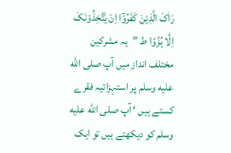رَاٰکَ الَّذِیْنَ کَفَرُوْٓا اِنْ یَّتَّخِذُوْنَکَ اِلَّا ہُزُوًا ط ”یہ مشرکین مختلف انداز میں آپ صلى الله عليه وسلم پر استہزائیہ فقرے کستے ہیں ‘ آپ صلى الله عليه وسلم کو دیکھتے ہیں تو ایک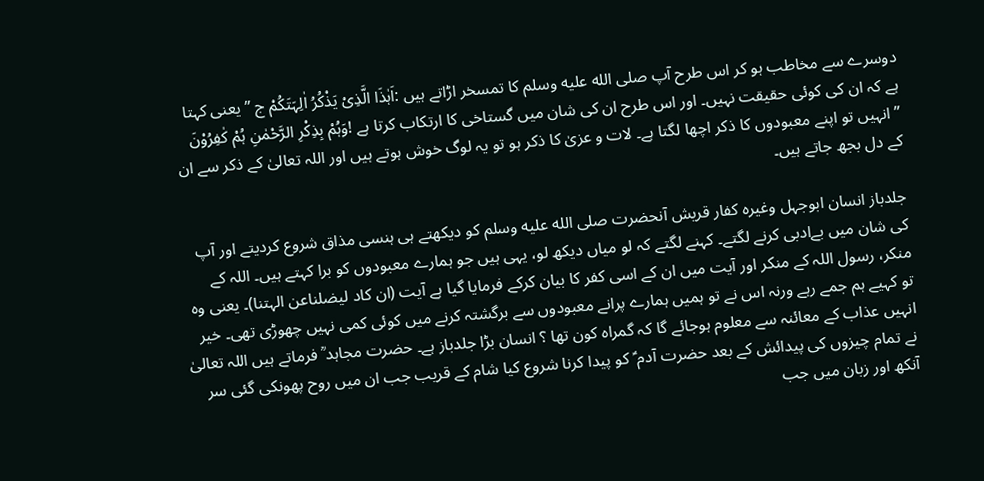دوسرے سے مخاطب ہو کر اس طرح آپ صلى الله عليه وسلم کا تمسخر اڑاتے ہیں :اَہٰذَا الَّذِیْ یَذْکُرُ اٰلِہَتَکُمْ ج ”یعنی کہتا ہے کہ ان کی کوئی حقیقت نہیں۔ اور اس طرح ان کی شان میں گستاخی کا ارتکاب کرتا ہے !وَہُمْ بِذِکْرِ الرَّحْمٰنِ ہُمْ کٰفِرُوْنَ ”انہیں تو اپنے معبودوں کا ذکر اچھا لگتا ہے۔ لات و عزیٰ کا ذکر ہو تو یہ لوگ خوش ہوتے ہیں اور اللہ تعالیٰ کے ذکر سے ان کے دل بجھ جاتے ہیں۔

جلدباز انسان ابوجہل وغیرہ کفار قریش آنحضرت صلى الله عليه وسلم کو دیکھتے ہی ہنسی مذاق شروع کردیتے اور آپ کی شان میں بےادبی کرنے لگتے۔ کہنے لگتے کہ لو میاں دیکھ لو، یہی ہیں جو ہمارے معبودوں کو برا کہتے ہیں۔ اللہ کے منکر، رسول اللہ کے منکر اور آیت میں ان کے اسی کفر کا بیان کرکے فرمایا گیا ہے آیت (ان کاد لیضلناعن الہتنا)۔ یعنی وہ تو کہیے ہم جمے رہے ورنہ اس نے تو ہمیں ہمارے پرانے معبودوں سے برگشتہ کرنے میں کوئی کمی نہیں چھوڑی تھی۔ خیر انہیں عذاب کے معائنہ سے معلوم ہوجائے گا کہ گمراہ کون تھا ؟ انسان بڑا جلدباز ہے۔ حضرت مجاہد ؒ فرماتے ہیں اللہ تعالیٰ نے تمام چیزوں کی پیدائش کے بعد حضرت آدم ؑ کو پیدا کرنا شروع کیا شام کے قریب جب ان میں روح پھونکی گئی سر آنکھ اور زبان میں جب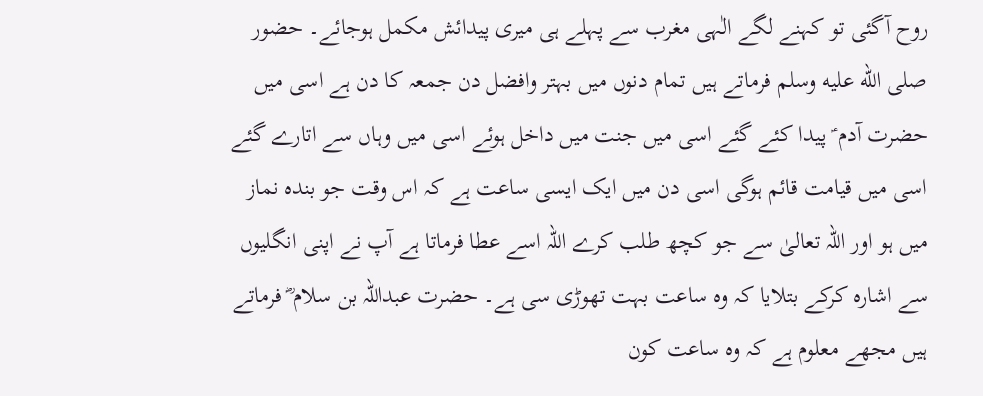روح آگئی تو کہنے لگے الٰہی مغرب سے پہلے ہی میری پیدائش مکمل ہوجائے۔ حضور صلى الله عليه وسلم فرماتے ہیں تمام دنوں میں بہتر وافضل دن جمعہ کا دن ہے اسی میں حضرت آدم ؑ پیدا کئے گئے اسی میں جنت میں داخل ہوئے اسی میں وہاں سے اتارے گئے اسی میں قیامت قائم ہوگی اسی دن میں ایک ایسی ساعت ہے کہ اس وقت جو بندہ نماز میں ہو اور اللہ تعالیٰ سے جو کچھ طلب کرے اللہ اسے عطا فرماتا ہے آپ نے اپنی انگلیوں سے اشارہ کرکے بتلایا کہ وہ ساعت بہت تھوڑی سی ہے۔ حضرت عبداللہ بن سلام ؓ فرماتے ہیں مجھے معلوم ہے کہ وہ ساعت کون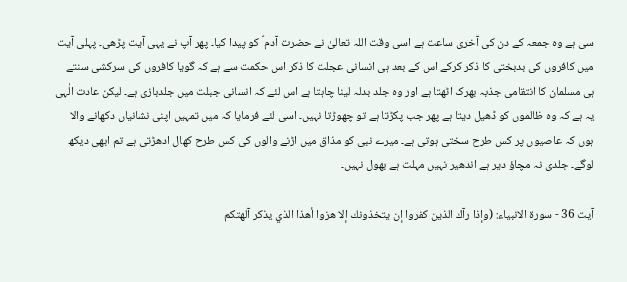سی ہے وہ جمعہ کے دن کی آخری ساعت ہے اسی وقت اللہ تعالیٰ نے حضرت آدم ؑ کو پیدا کیا۔ پھر آپ نے یہی آیت پڑھی۔ پہلی آیت میں کافروں کی بدبختی کا ذکر کرکے اس کے بعد ہی انسانی عجلت کا ذکر اس حکمت سے ہے کہ گویا کافروں کی سرکشی سنتے ہی مسلمان کا انتقامی جذبہ بھرک اٹھتا ہے اور وہ جلد بدلہ لینا چاہتا ہے اس لئے کہ انسانی جبلت میں جلدبازی ہے۔ لیکن عادت الٰہی یہ ہے کہ وہ ظالموں کو ڈھیل دیتا ہے پھر جب پکڑتا ہے تو چھوڑتا نہیں۔ اسی لئے فرمایا کہ میں تمہیں اپنی نشانیاں دکھانے والا ہوں کہ عاصیوں پر کس طرح سختی ہوتی ہے۔ میرے نبی کو مذاق میں اڑنے والوں کی کس طرح کھال ادھڑتی ہے تم ابھی دیکھ لوگے۔ جلدی نہ مچاؤ دیر ہے اندھیر نہیں مہلت ہے بھول نہیں۔

آیت 36 - سورۃ الانبیاء: (وإذا رآك الذين كفروا إن يتخذونك إلا هزوا أهذا الذي يذكر آلهتكم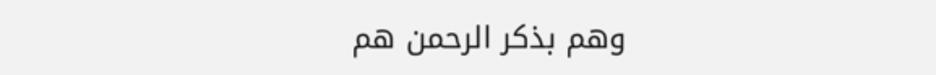وهم بذكر الرحمن هم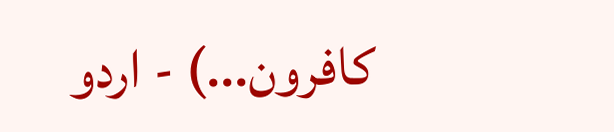كافرون...) - اردو